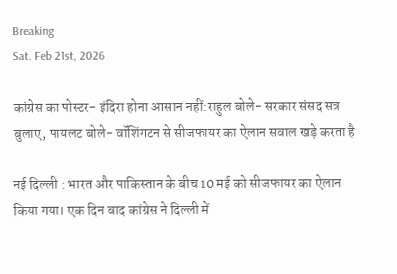Breaking
Sat. Feb 21st, 2026

कांग्रेस का पोस्टर- इंदिरा होना आसान नहीं:राहुल बोले- सरकार संसद सत्र बुलाए, पायलट बोले- वॉशिंगटन से सीजफायर का ऐलान सवाल खड़े करता है

नई दिल्ली : भारत और पाकिस्तान के बीच 10 मई को सीजफायर का ऐलान किया गया। एक दिन बाद कांग्रेस ने दिल्ली में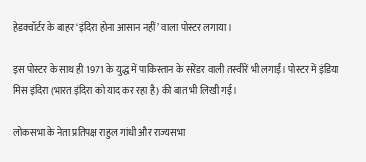हेडक्वॉर्टर के बाहर ‘इंदिरा होना आसान नहीं’ वाला पोस्टर लगाया।

इस पोस्टर के साथ ही 1971 के युद्ध में पाकिस्तान के सरेंडर वाली तस्वीरें भी लगाईं। पोस्टर में इंडिया मिस इंदिरा (भारत इंदिरा को याद कर रहा है) की बात भी लिखी गई।

लोकसभा के नेता प्रतिपक्ष राहुल गांधी और राज्यसभा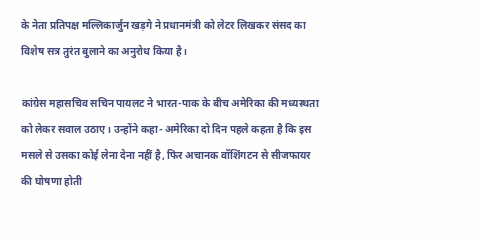के नेता प्रतिपक्ष मल्लिकार्जुन खड़गे ने प्रधानमंत्री को लेटर लिखकर संसद का विशेष सत्र तुरंत बुलाने का अनुरोध किया है।

कांग्रेस महासचिव सचिन पायलट ने भारत-पाक के बीच अमेरिका की मध्यस्थता को लेकर सवाल उठाए। उन्होंने कहा- अमेरिका दो दिन पहले कहता है कि इस मसले से उसका कोई लेना देना नहीं है, फिर अचानक वॉशिंगटन से सीजफायर की घोषणा होती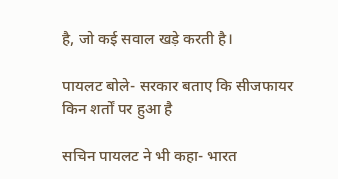है, जो कई सवाल खड़े करती है।

पायलट बोले- सरकार बताए कि सीजफायर किन शर्तों पर हुआ है

सचिन पायलट ने भी कहा- भारत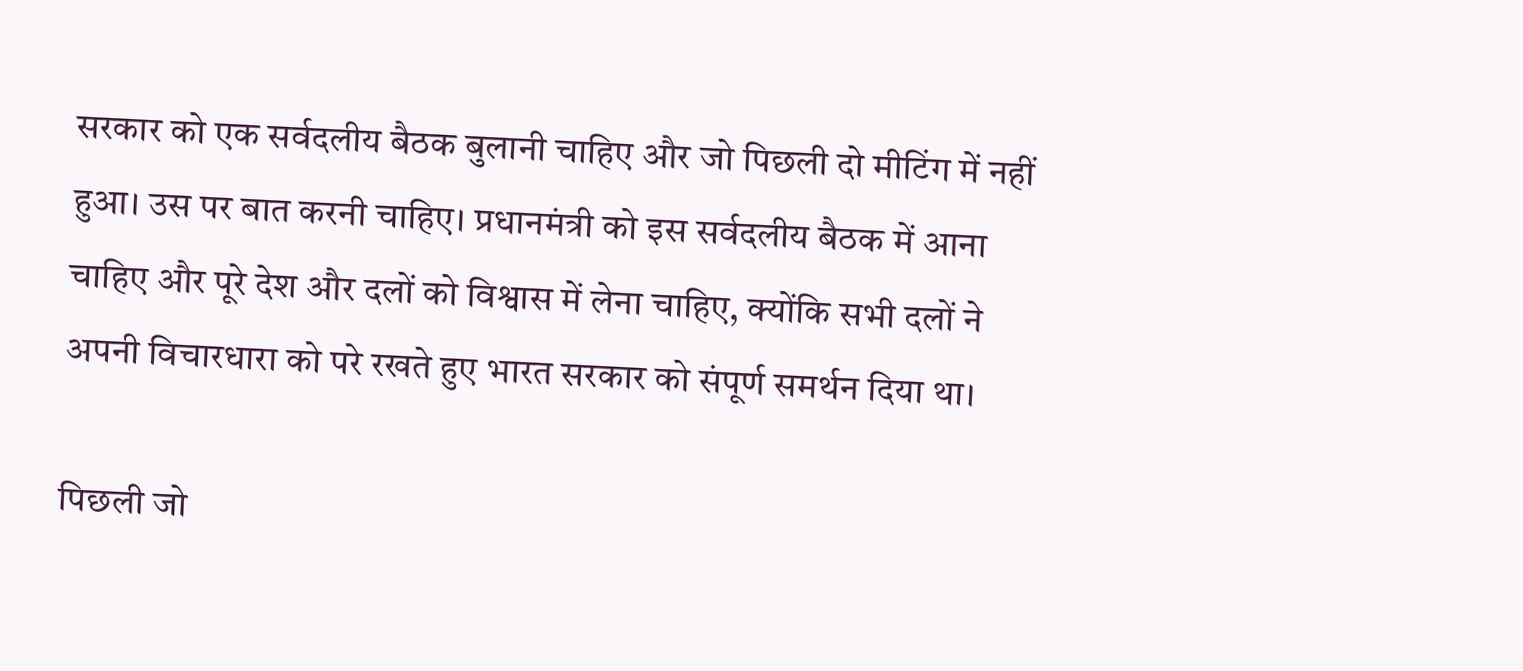सरकार को एक सर्वदलीय बैठक बुलानी चाहिए और जो पिछली दो मीटिंग में नहीं हुआ। उस पर बात करनी चाहिए। प्रधानमंत्री को इस सर्वदलीय बैठक में आना चाहिए और पूरे देश और दलों को विश्वास में लेना चाहिए, क्योंकि सभी दलों ने अपनी विचारधारा को परे रखते हुए भारत सरकार को संपूर्ण समर्थन दिया था।

पिछली जो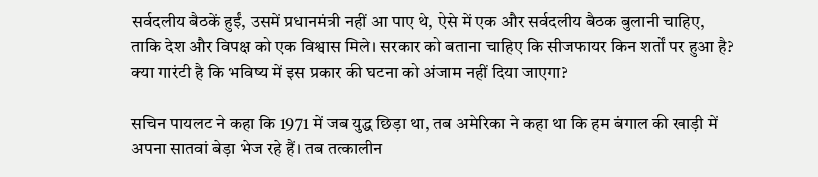सर्वदलीय बैठकें हुईं, उसमें प्रधानमंत्री नहीं आ पाए थे, ऐसे में एक और सर्वदलीय बैठक बुलानी चाहिए, ताकि देश और विपक्ष को एक विश्वास मिले। सरकार को बताना चाहिए कि सीजफायर किन शर्तों पर हुआ है? क्या गारंटी है कि भविष्य में इस प्रकार की घटना को अंजाम नहीं दिया जाएगा?

सचिन पायलट ने कहा कि 1971 में जब युद्ध छिड़ा था, तब अमेरिका ने कहा था कि हम बंगाल की खाड़ी में अपना सातवां बेड़ा भेज रहे हैं। तब तत्कालीन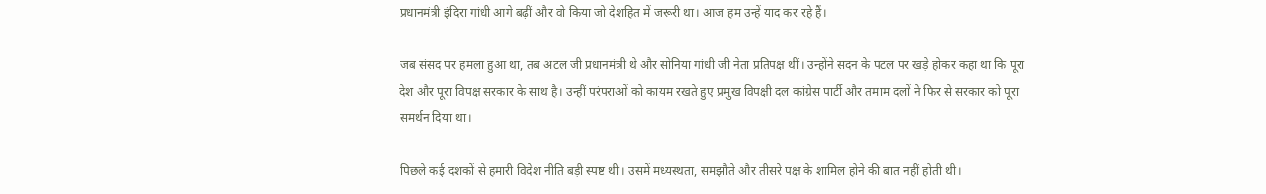प्रधानमंत्री इंदिरा गांधी आगे बढ़ीं और वो किया जो देशहित में जरूरी था। आज हम उन्हें याद कर रहे हैं।

जब संसद पर हमला हुआ था, तब अटल जी प्रधानमंत्री थे और सोनिया गांधी जी नेता प्रतिपक्ष थीं। उन्होंने सदन के पटल पर खड़े होकर कहा था कि पूरा देश और पूरा विपक्ष सरकार के साथ है। उन्हीं परंपराओं को कायम रखते हुए प्रमुख विपक्षी दल कांग्रेस पार्टी और तमाम दलों ने फिर से सरकार को पूरा समर्थन दिया था।

पिछले कई दशकों से हमारी विदेश नीति बड़ी स्पष्ट थी। उसमें मध्यस्थता, समझौते और तीसरे पक्ष के शामिल होने की बात नहीं होती थी।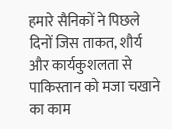हमारे सैनिकों ने पिछले दिनों जिस ताकत, शौर्य और कार्यकुशलता से पाकिस्तान को मजा चखाने का काम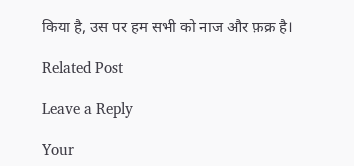किया है, उस पर हम सभी को नाज और फ़क्र है।

Related Post

Leave a Reply

Your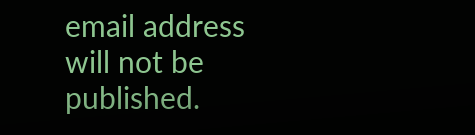email address will not be published.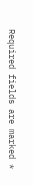Required fields are marked *